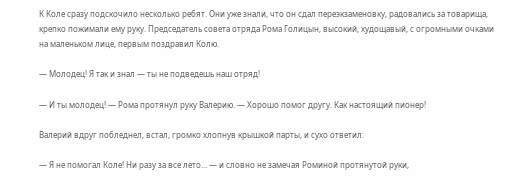К Коле сразу подскочило несколько ребят. Они уже знали, что он сдал переэкзаменовку, радовались за товарища, крепко пожимали ему руку. Председатель совета отряда Рома Голицын, высокий, худощавый, с огромными очками на маленьком лице, первым поздравил Колю.

— Молодец! Я так и знал — ты не подведешь наш отряд!

— И ты молодец! — Рома протянул руку Валерию. — Хорошо помог другу. Как настоящий пионер!

Валерий вдруг побледнел, встал, громко хлопнув крышкой парты, и сухо ответил:

— Я не помогал Коле! Ни разу за все лето… — и словно не замечая Роминой протянутой руки,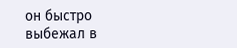он быстро выбежал в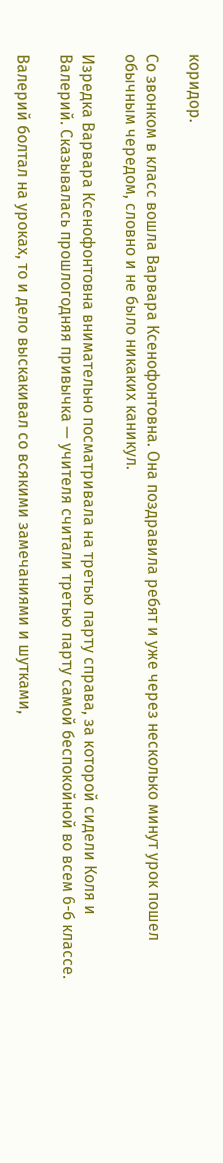коридор.

Со звонком в класс вошла Варвара Ксенофонтовна. Она поздравила ребят и уже через несколько минут урок пошел обычным чередом, словно и не было никаких каникул.

Изредка Варвара Ксенофонтовна внимательно посматривала на третью парту справа, за которой сидели Коля и Валерий. Сказывалась прошлогодняя привычка — учителя считали третью парту самой беспокойной во всем 6-б классе.

Валерий болтал на уроках, то и дело выскакивал со всякими замечаниями и шутками,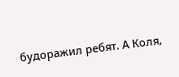будоражил ребят. А Коля,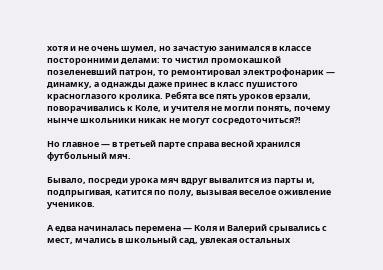хотя и не очень шумел, но зачастую занимался в классе посторонними делами: то чистил промокашкой позеленевший патрон, то ремонтировал электрофонарик — динамку, а однажды даже принес в класс пушистого красноглазого кролика. Ребята все пять уроков ерзали, поворачивались к Коле, и учителя не могли понять, почему нынче школьники никак не могут сосредоточиться?!

Но главное — в третьей парте справа весной хранился футбольный мяч.

Бывало, посреди урока мяч вдруг вывалится из парты и, подпрыгивая, катится по полу, вызывая веселое оживление учеников.

А едва начиналась перемена — Коля и Валерий срывались с мест, мчались в школьный сад, увлекая остальных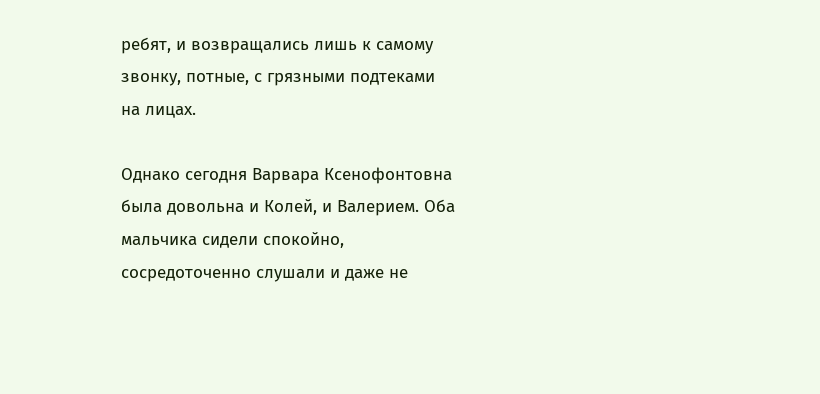ребят, и возвращались лишь к самому звонку, потные, с грязными подтеками на лицах.

Однако сегодня Варвара Ксенофонтовна была довольна и Колей, и Валерием. Оба мальчика сидели спокойно, сосредоточенно слушали и даже не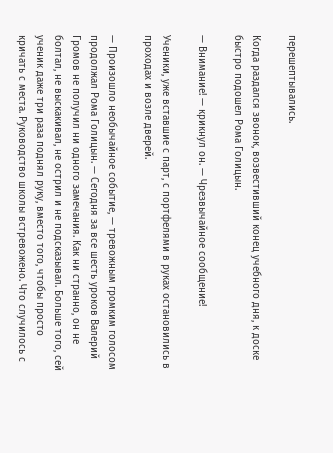перешептывались.

Когда раздался звонок, возвестивший конец учебного дня, к доске быстро подошел Рома Голицын.

— Внимание! — крикнул он. — Чрезвычайное сообщение!

Ученики, уже вставшие с парт, с портфелями в руках остановились в проходах и возле дверей.

— Произошло необычайное событие, — тревожным громким голосом продолжал Рома Голицын. — Сегодня за все шесть уроков Валерий Громов не получил ни одного замечания. Как ни странно, он не болтал, не выскакивал, не острил и не подсказывал. Больше того, сей ученик даже три раза поднял руку, вместо того, чтобы просто кричать с места. Руководство школы встревожено. Что случилось с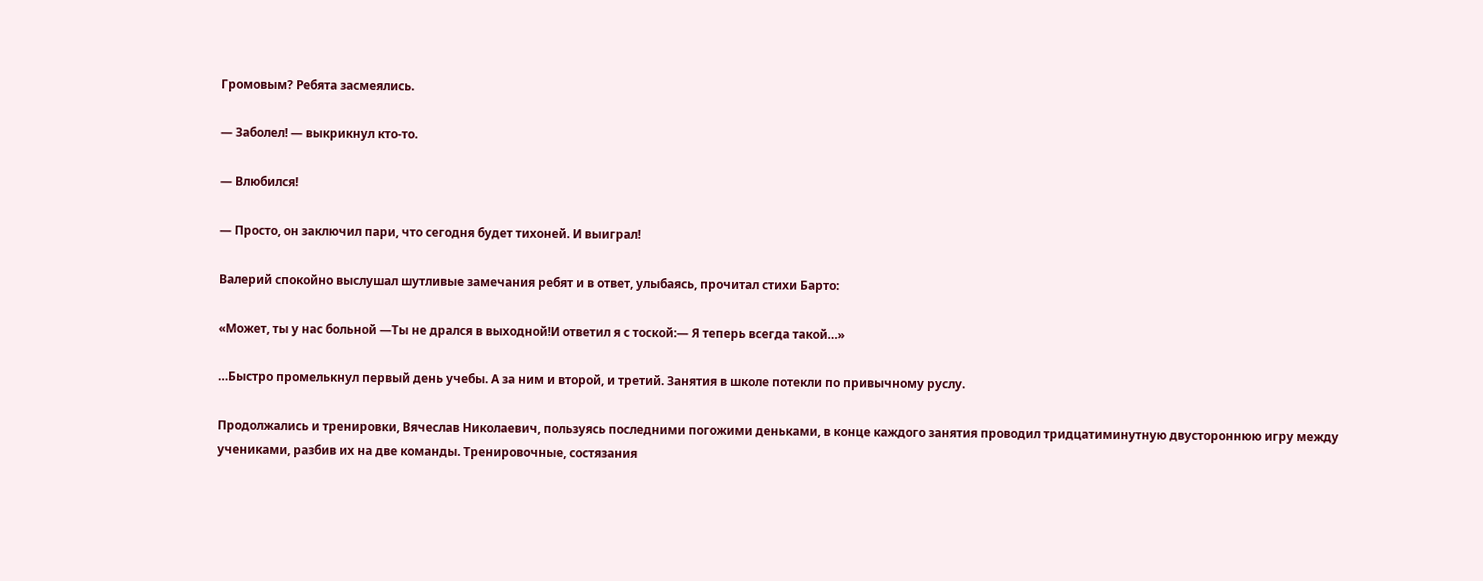Громовым? Ребята засмеялись.

— Заболел! — выкрикнул кто-то.

— Влюбился!

— Просто, он заключил пари, что сегодня будет тихоней. И выиграл!

Валерий спокойно выслушал шутливые замечания ребят и в ответ, улыбаясь, прочитал стихи Барто:

«Может, ты у нас больной —Ты не дрался в выходной!И ответил я с тоской:— Я теперь всегда такой…»

…Быстро промелькнул первый день учебы. А за ним и второй, и третий. Занятия в школе потекли по привычному руслу.

Продолжались и тренировки, Вячеслав Николаевич, пользуясь последними погожими деньками, в конце каждого занятия проводил тридцатиминутную двустороннюю игру между учениками, разбив их на две команды. Тренировочные, состязания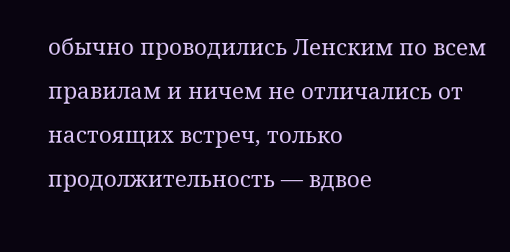обычно проводились Ленским по всем правилам и ничем не отличались от настоящих встреч, только продолжительность — вдвое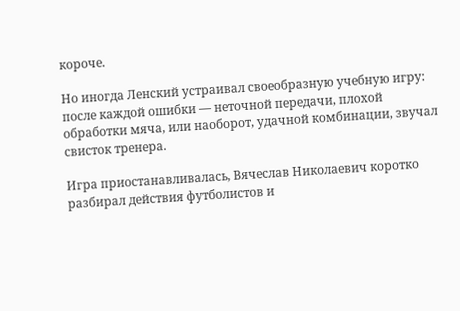короче.

Но иногда Ленский устраивал своеобразную учебную игру: после каждой ошибки — неточной передачи, плохой обработки мяча, или наоборот, удачной комбинации, звучал свисток тренера.

Игра приостанавливалась, Вячеслав Николаевич коротко разбирал действия футболистов и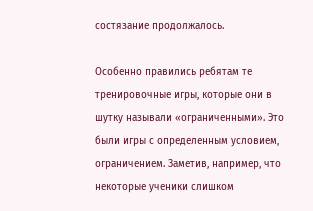состязание продолжалось.

Особенно правились ребятам те тренировочные игры, которые они в шутку называли «ограниченными». Это были игры с определенным условием, ограничением. Заметив, например, что некоторые ученики слишком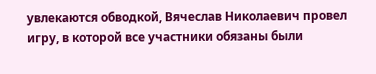увлекаются обводкой, Вячеслав Николаевич провел игру, в которой все участники обязаны были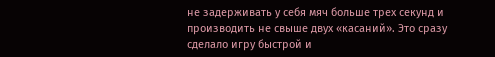не задерживать у себя мяч больше трех секунд и производить не свыше двух «касаний». Это сразу сделало игру быстрой и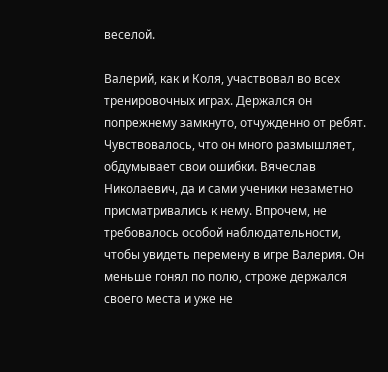веселой.

Валерий, как и Коля, участвовал во всех тренировочных играх. Держался он попрежнему замкнуто, отчужденно от ребят. Чувствовалось, что он много размышляет, обдумывает свои ошибки. Вячеслав Николаевич, да и сами ученики незаметно присматривались к нему. Впрочем, не требовалось особой наблюдательности, чтобы увидеть перемену в игре Валерия. Он меньше гонял по полю, строже держался своего места и уже не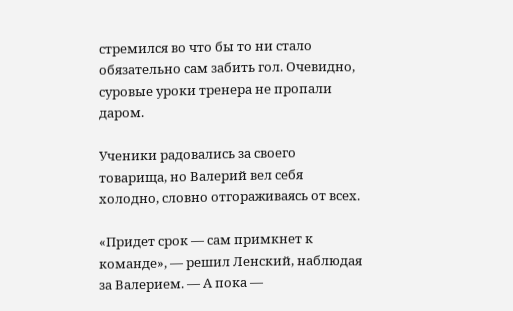стремился во что бы то ни стало обязательно сам забить гол. Очевидно, суровые уроки тренера не пропали даром.

Ученики радовались за своего товарища, но Валерий вел себя холодно, словно отгораживаясь от всех.

«Придет срок — сам примкнет к команде», — решил Ленский, наблюдая за Валерием. — А пока —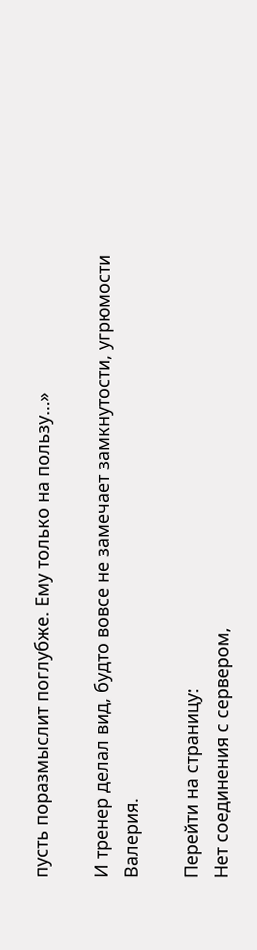пусть поразмыслит поглубже. Ему только на пользу…»

И тренер делал вид, будто вовсе не замечает замкнутости, угрюмости Валерия.

Перейти на страницу:
Нет соединения с сервером,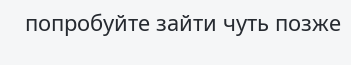попробуйте зайти чуть позже